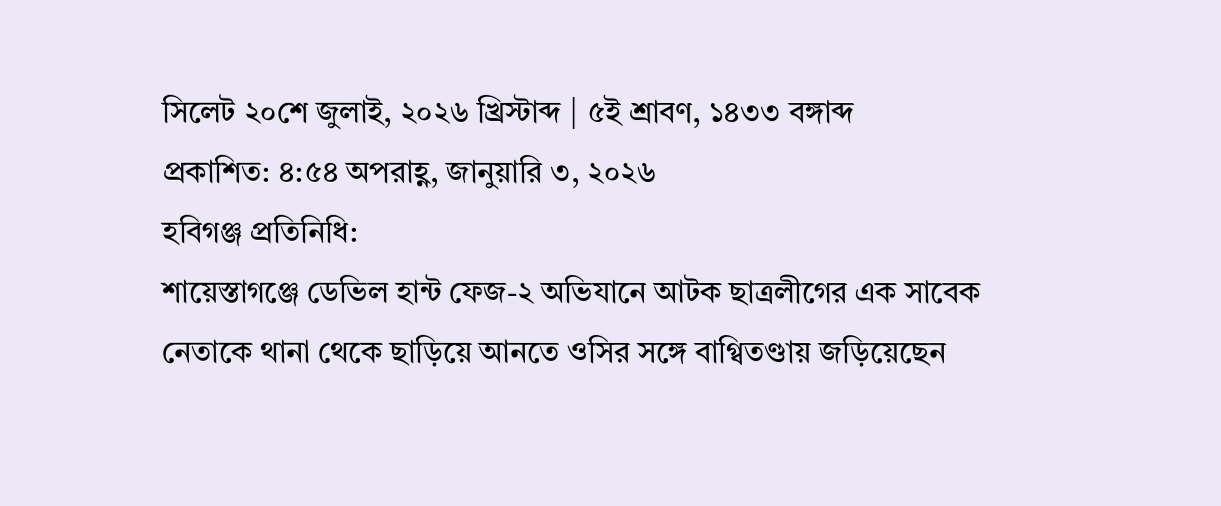সিলেট ২০শে জুলাই, ২০২৬ খ্রিস্টাব্দ | ৫ই শ্রাবণ, ১৪৩৩ বঙ্গাব্দ
প্রকাশিত: ৪:৫৪ অপরাহ্ণ, জানুয়ারি ৩, ২০২৬
হবিগঞ্জ প্রতিনিধি:
শায়েস্তাগঞ্জে ডেভিল হান্ট ফেজ-২ অভিযানে আটক ছাত্রলীগের এক সাবেক নেতাকে থানা থেকে ছাড়িয়ে আনতে ওসির সঙ্গে বাগ্বিতণ্ডায় জড়িয়েছেন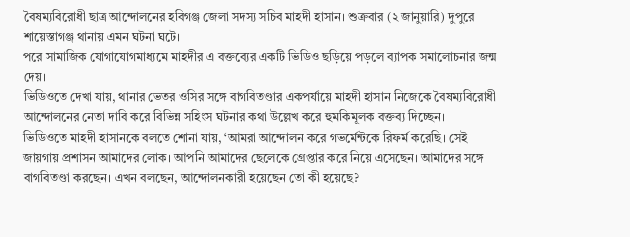বৈষম্যবিরোধী ছাত্র আন্দোলনের হবিগঞ্জ জেলা সদস্য সচিব মাহদী হাসান। শুক্রবার (২ জানুয়ারি) দুপুরে শায়েস্তাগঞ্জ থানায় এমন ঘটনা ঘটে।
পরে সামাজিক যোগাযোগমাধ্যমে মাহদীর এ বক্তব্যের একটি ভিডিও ছড়িয়ে পড়লে ব্যাপক সমালোচনার জন্ম দেয়।
ভিডিওতে দেখা যায়, থানার ভেতর ওসির সঙ্গে বাগবিতণ্ডার একপর্যায়ে মাহদী হাসান নিজেকে বৈষম্যবিরোধী আন্দোলনের নেতা দাবি করে বিভিন্ন সহিংস ঘটনার কথা উল্লেখ করে হুমকিমূলক বক্তব্য দিচ্ছেন।
ভিডিওতে মাহদী হাসানকে বলতে শোনা যায়, ‘আমরা আন্দোলন করে গভর্মেন্টকে রিফর্ম করেছি। সেই জায়গায় প্রশাসন আমাদের লোক। আপনি আমাদের ছেলেকে গ্রেপ্তার করে নিয়ে এসেছেন। আমাদের সঙ্গে বাগবিতণ্ডা করছেন। এখন বলছেন, আন্দোলনকারী হয়েছেন তো কী হয়েছে?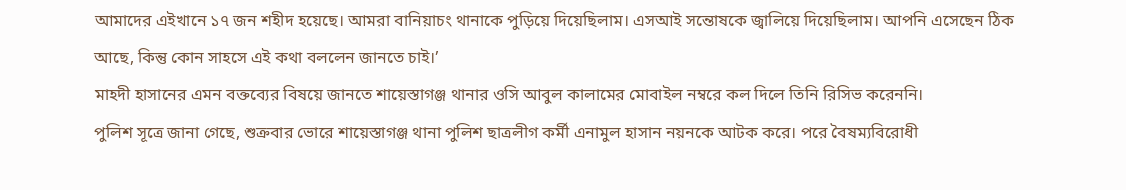আমাদের এইখানে ১৭ জন শহীদ হয়েছে। আমরা বানিয়াচং থানাকে পুড়িয়ে দিয়েছিলাম। এসআই সন্তোষকে জ্বালিয়ে দিয়েছিলাম। আপনি এসেছেন ঠিক আছে, কিন্তু কোন সাহসে এই কথা বললেন জানতে চাই।’
মাহদী হাসানের এমন বক্তব্যের বিষয়ে জানতে শায়েস্তাগঞ্জ থানার ওসি আবুল কালামের মোবাইল নম্বরে কল দিলে তিনি রিসিভ করেননি।
পুলিশ সূত্রে জানা গেছে, শুক্রবার ভোরে শায়েস্তাগঞ্জ থানা পুলিশ ছাত্রলীগ কর্মী এনামুল হাসান নয়নকে আটক করে। পরে বৈষম্যবিরোধী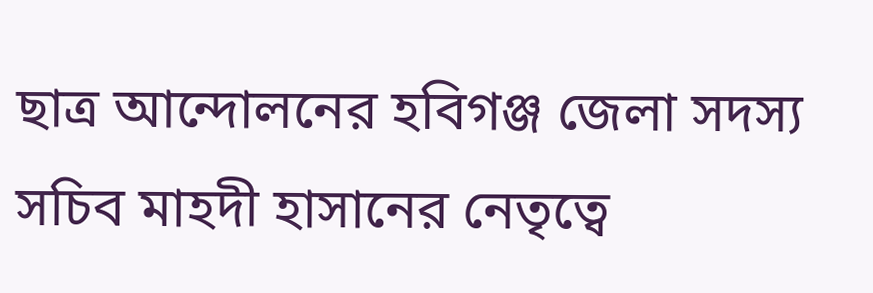ছাত্র আন্দোলনের হবিগঞ্জ জেলা সদস্য সচিব মাহদী হাসানের নেতৃত্বে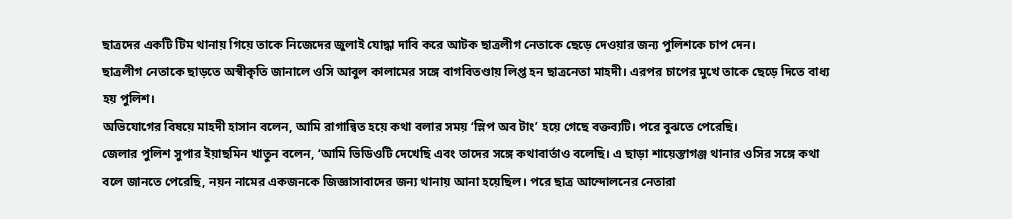ছাত্রদের একটি টিম থানায় গিয়ে তাকে নিজেদের জুলাই যোদ্ধা দাবি করে আটক ছাত্রলীগ নেতাকে ছেড়ে দেওয়ার জন্য পুলিশকে চাপ দেন।
ছাত্রলীগ নেতাকে ছাড়তে অস্বীকৃতি জানালে ওসি আবুল কালামের সঙ্গে বাগবিতণ্ডায় লিপ্ত হন ছাত্রনেতা মাহদী। এরপর চাপের মুখে তাকে ছেড়ে দিতে বাধ্য হয় পুলিশ।
অভিযোগের বিষয়ে মাহদী হাসান বলেন, আমি রাগান্বিত হয়ে কথা বলার সময় ‘স্লিপ অব টাং’ হয়ে গেছে বক্তব্যটি। পরে বুঝতে পেরেছি।
জেলার পুলিশ সুপার ইয়াছমিন খাতুন বলেন, ‘আমি ভিডিওটি দেখেছি এবং তাদের সঙ্গে কথাবার্তাও বলেছি। এ ছাড়া শায়েস্তাগঞ্জ থানার ওসির সঙ্গে কথা বলে জানতে পেরেছি, নয়ন নামের একজনকে জিজ্ঞাসাবাদের জন্য থানায় আনা হয়েছিল। পরে ছাত্র আন্দোলনের নেতারা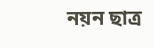নয়ন ছাত্র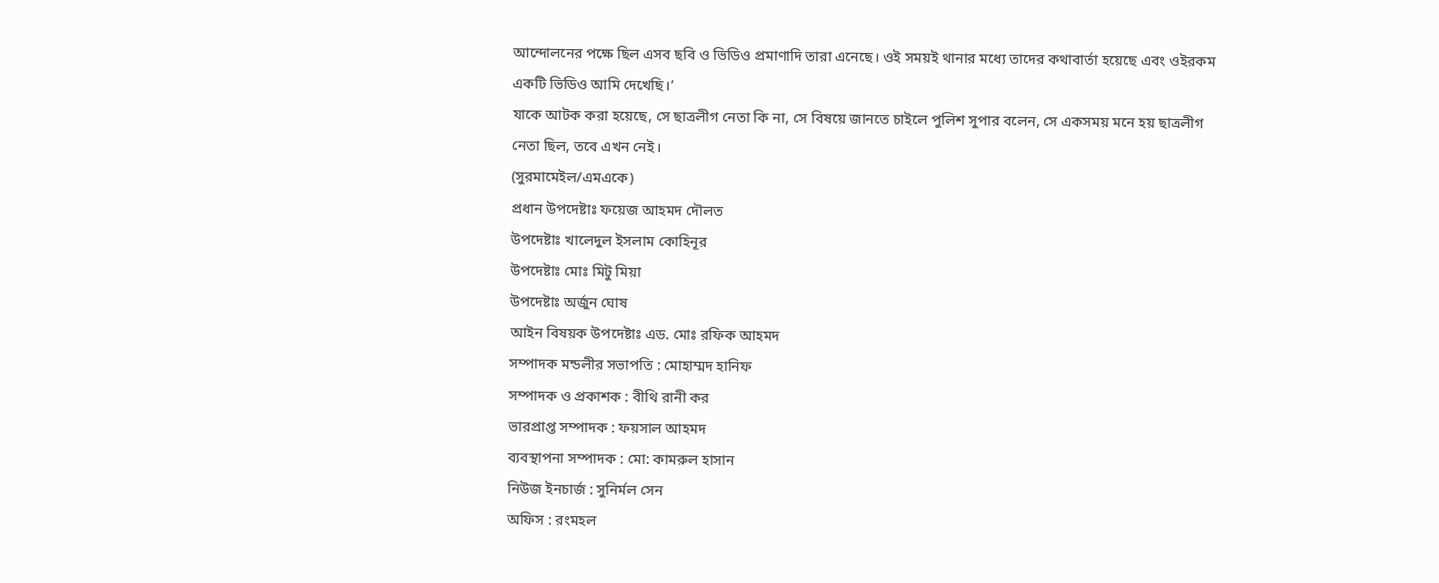আন্দোলনের পক্ষে ছিল এসব ছবি ও ভিডিও প্রমাণাদি তারা এনেছে। ওই সময়ই থানার মধ্যে তাদের কথাবার্তা হয়েছে এবং ওইরকম একটি ভিডিও আমি দেখেছি।’
যাকে আটক করা হয়েছে, সে ছাত্রলীগ নেতা কি না, সে বিষয়ে জানতে চাইলে পুলিশ সুপার বলেন, সে একসময় মনে হয় ছাত্রলীগ নেতা ছিল, তবে এখন নেই।
(সুরমামেইল/এমএকে)
প্রধান উপদেষ্টাঃ ফয়েজ আহমদ দৌলত
উপদেষ্টাঃ খালেদুল ইসলাম কোহিনূর
উপদেষ্টাঃ মোঃ মিটু মিয়া
উপদেষ্টাঃ অর্জুন ঘোষ
আইন বিষয়ক উপদেষ্টাঃ এড. মোঃ রফিক আহমদ
সম্পাদক মন্ডলীর সভাপতি : মোহাম্মদ হানিফ
সম্পাদক ও প্রকাশক : বীথি রানী কর
ভারপ্রাপ্ত সম্পাদক : ফয়সাল আহমদ
ব্যবস্থাপনা সম্পাদক : মো: কামরুল হাসান
নিউজ ইনচার্জ : সুনির্মল সেন
অফিস : রংমহল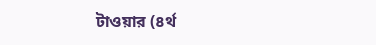টাওয়ার (৪র্থ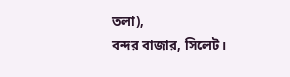তলা),
বন্দর বাজার, সিলেট।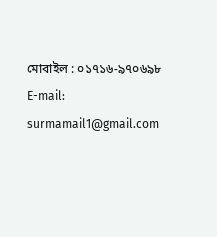মোবাইল : ০১৭১৬-৯৭০৬৯৮
E-mail: surmamail1@gmail.com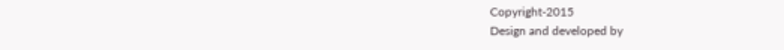Copyright-2015
Design and developed by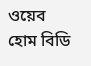ওয়েব হোম বিডি